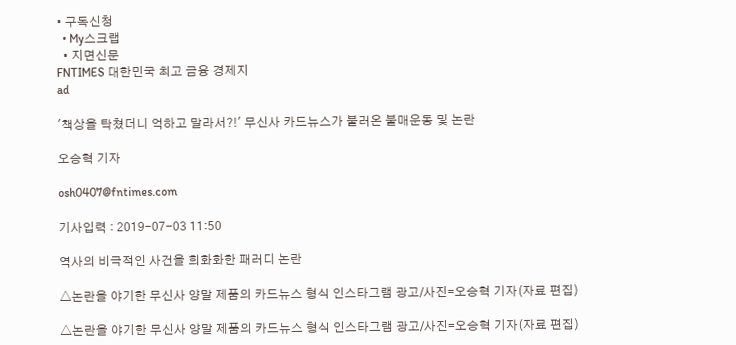• 구독신청
  • My스크랩
  • 지면신문
FNTIMES 대한민국 최고 금융 경제지
ad

'책상을 탁쳤더니 억하고 말라서?!' 무신사 카드뉴스가 불러온 불매운동 및 논란

오승혁 기자

osh0407@fntimes.com

기사입력 : 2019-07-03 11:50

역사의 비극적인 사건을 희화화한 패러디 논란

△논란을 야기한 무신사 양말 제품의 카드뉴스 형식 인스타그램 광고/사진=오승혁 기자(자료 편집)

△논란을 야기한 무신사 양말 제품의 카드뉴스 형식 인스타그램 광고/사진=오승혁 기자(자료 편집)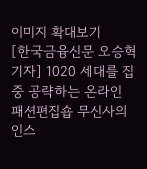이미지 확대보기
[한국금융신문 오승혁 기자] 1020 세대를 집중 공략하는 온라인 패션편집숍 무신사의 인스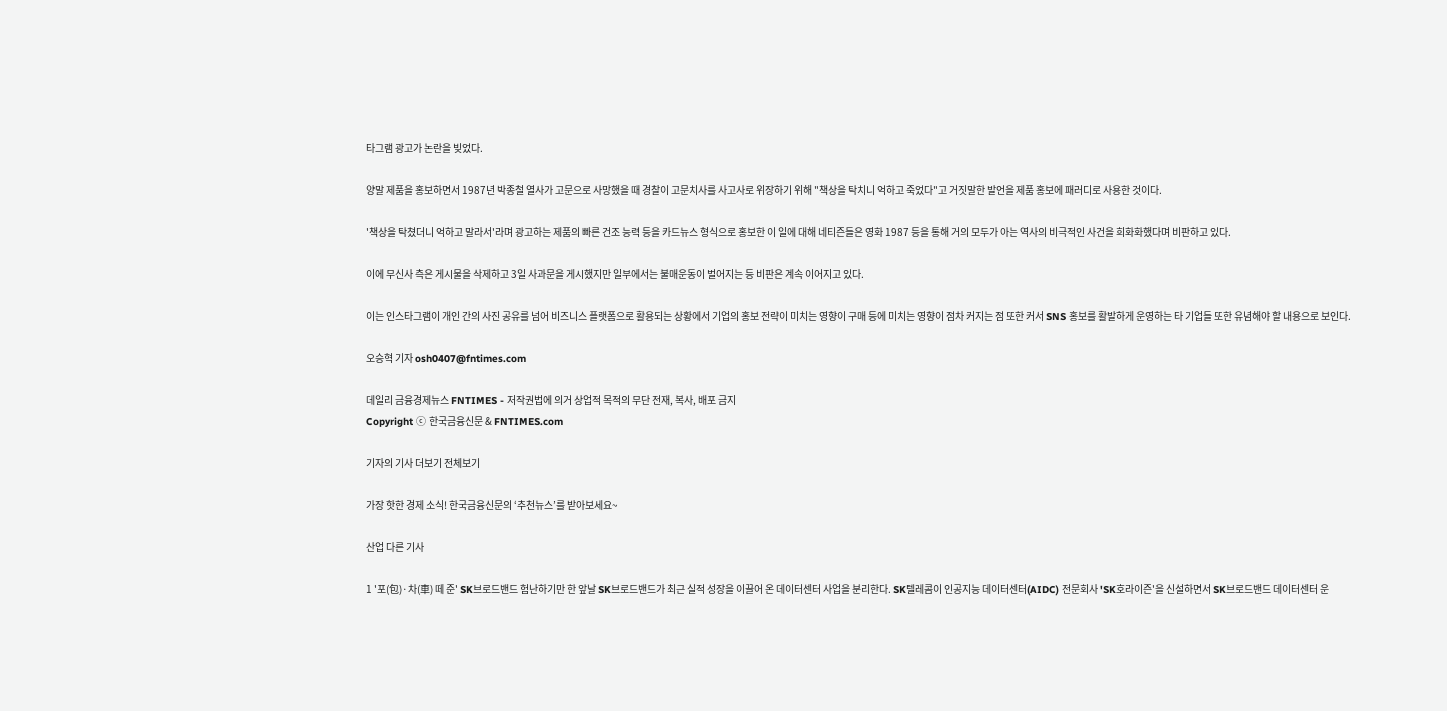타그램 광고가 논란을 빚었다.

양말 제품을 홍보하면서 1987년 박종철 열사가 고문으로 사망했을 때 경찰이 고문치사를 사고사로 위장하기 위해 "책상을 탁치니 억하고 죽었다"고 거짓말한 발언을 제품 홍보에 패러디로 사용한 것이다.

'책상을 탁쳤더니 억하고 말라서'라며 광고하는 제품의 빠른 건조 능력 등을 카드뉴스 형식으로 홍보한 이 일에 대해 네티즌들은 영화 1987 등을 통해 거의 모두가 아는 역사의 비극적인 사건을 희화화했다며 비판하고 있다.

이에 무신사 측은 게시물을 삭제하고 3일 사과문을 게시했지만 일부에서는 불매운동이 벌어지는 등 비판은 계속 이어지고 있다.

이는 인스타그램이 개인 간의 사진 공유를 넘어 비즈니스 플랫폼으로 활용되는 상황에서 기업의 홍보 전략이 미치는 영향이 구매 등에 미치는 영향이 점차 커지는 점 또한 커서 SNS 홍보를 활발하게 운영하는 타 기업들 또한 유념해야 할 내용으로 보인다.

오승혁 기자 osh0407@fntimes.com

데일리 금융경제뉴스 FNTIMES - 저작권법에 의거 상업적 목적의 무단 전재, 복사, 배포 금지
Copyright ⓒ 한국금융신문 & FNTIMES.com

기자의 기사 더보기 전체보기

가장 핫한 경제 소식! 한국금융신문의 ‘추천뉴스’를 받아보세요~

산업 다른 기사

1 '포(包)·차(車) 떼 준' SK브로드밴드 험난하기만 한 앞날 SK브로드밴드가 최근 실적 성장을 이끌어 온 데이터센터 사업을 분리한다. SK텔레콤이 인공지능 데이터센터(AIDC) 전문회사 'SK호라이즌'을 신설하면서 SK브로드밴드 데이터센터 운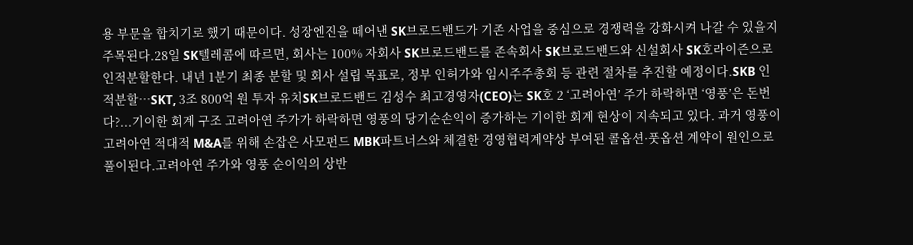용 부문을 합치기로 했기 때문이다. 성장엔진을 떼어낸 SK브로드밴드가 기존 사업을 중심으로 경쟁력을 강화시켜 나갈 수 있을지 주목된다.28일 SK텔레콤에 따르면, 회사는 100% 자회사 SK브로드밴드를 존속회사 SK브로드밴드와 신설회사 SK호라이즌으로 인적분할한다. 내년 1분기 최종 분할 및 회사 설립 목표로, 정부 인허가와 임시주주총회 등 관련 절차를 추진할 예정이다.SKB 인적분할…SKT, 3조 800억 원 투자 유치SK브로드밴드 김성수 최고경영자(CEO)는 SK호 2 ‘고려아연’ 주가 하락하면 ‘영풍’은 돈번다?...기이한 회계 구조 고려아연 주가가 하락하면 영풍의 당기순손익이 증가하는 기이한 회계 현상이 지속되고 있다. 과거 영풍이 고려아연 적대적 M&A를 위해 손잡은 사모펀드 MBK파트너스와 체결한 경영협력계약상 부여된 콜옵션·풋옵션 계약이 원인으로 풀이된다.고려아연 주가와 영풍 순이익의 상반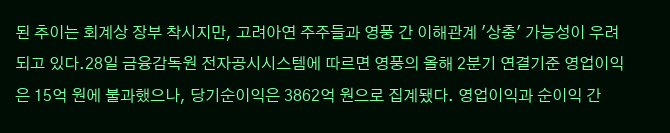된 추이는 회계상 장부 착시지만, 고려아연 주주들과 영풍 간 이해관계 '상충' 가능성이 우려되고 있다.28일 금융감독원 전자공시시스템에 따르면 영풍의 올해 2분기 연결기준 영업이익은 15억 원에 불과했으나, 당기순이익은 3862억 원으로 집계됐다. 영업이익과 순이익 간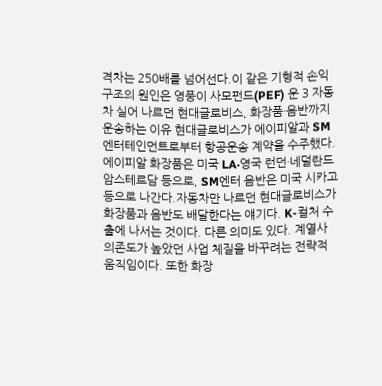격차는 250배를 넘어선다.이 같은 기형적 손익 구조의 원인은 영풍이 사모펀드(PEF) 운 3 자동차 실어 나르던 현대글로비스, 화장품·음반까지 운송하는 이유 현대글로비스가 에이피알과 SM엔터테인먼트로부터 항공운송 계약을 수주했다. 에이피알 화장품은 미국 LA·영국 런던·네덜란드 암스테르담 등으로, SM엔터 음반은 미국 시카고 등으로 나간다.자동차만 나르던 현대글로비스가 화장품과 음반도 배달한다는 얘기다. K-컬처 수출에 나서는 것이다. 다른 의미도 있다. 계열사 의존도가 높았던 사업 체질을 바꾸려는 전략적 움직임이다. 또한 화장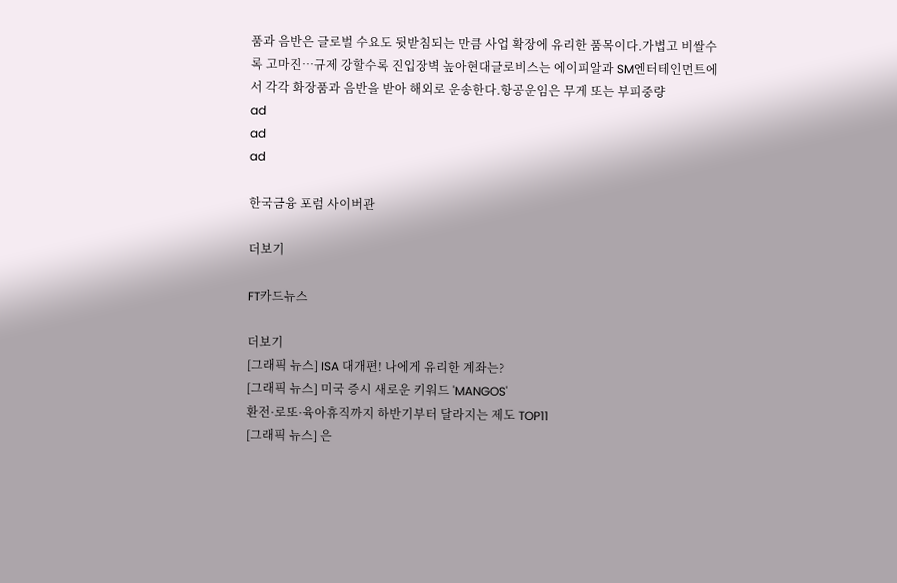품과 음반은 글로벌 수요도 뒷받침되는 만큼 사업 확장에 유리한 품목이다.가볍고 비쌀수록 고마진…규제 강할수록 진입장벽 높아현대글로비스는 에이피알과 SM엔터테인먼트에서 각각 화장품과 음반을 받아 해외로 운송한다.항공운임은 무게 또는 부피중량
ad
ad
ad

한국금융 포럼 사이버관

더보기

FT카드뉴스

더보기
[그래픽 뉴스] ISA 대개편! 나에게 유리한 계좌는?
[그래픽 뉴스] 미국 증시 새로운 키워드 'MANGOS'
환전·로또·육아휴직까지 하반기부터 달라지는 제도 TOP11
[그래픽 뉴스] 은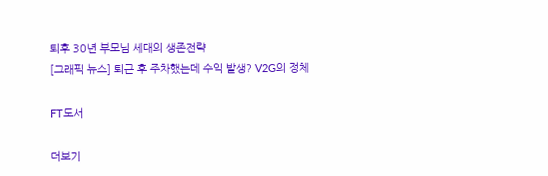퇴후 30년 부모님 세대의 생존전략
[그래픽 뉴스] 퇴근 후 주차했는데 수익 발생? V2G의 정체

FT도서

더보기